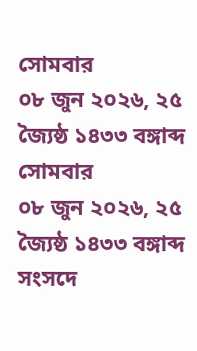সোমবার
০৮ জুন ২০২৬, ২৫ জ্যৈষ্ঠ ১৪৩৩ বঙ্গাব্দ
সোমবার
০৮ জুন ২০২৬, ২৫ জ্যৈষ্ঠ ১৪৩৩ বঙ্গাব্দ
সংসদে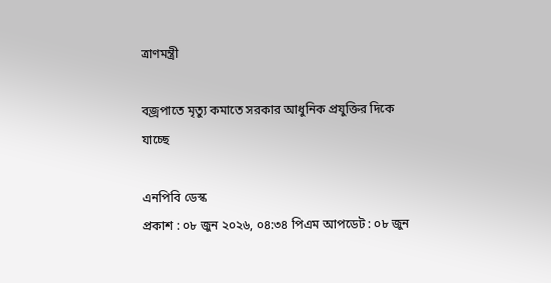ত্রাণমন্ত্রী

বজ্রপাতে মৃত্যু কমাতে সরকার আধুনিক প্রযুক্তির দিকে যাচ্ছে

এনপিবি ডেস্ক
প্রকাশ : ০৮ জুন ২০২৬, ০৪:৩৪ পিএম আপডেট : ০৮ জুন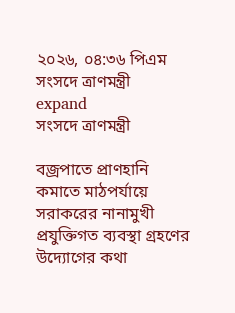২০২৬, ০৪:৩৬ পিএম
সংসদে ত্রাণমন্ত্রী
expand
সংসদে ত্রাণমন্ত্রী

বজ্রপাতে প্রাণহানি কমাতে মাঠপর্যায়ে সরাকরের নানামুখী প্রযুক্তিগত ব্যবস্থা গ্রহণের উদ্যোগের কথা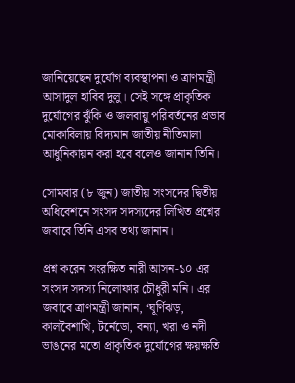জানিয়েছেন দুর্যোগ ব্যবস্থাপনা ও ত্রাণমন্ত্রী আসাদুল হাবিব দুলু। সেই সঙ্গে প্রাকৃতিক দুর্যোগের ঝুঁকি ও জলবায়ু পরিবর্তনের প্রভাব মোকাবিলায় বিদ্যমান জাতীয় নীতিমালা আধুনিকায়ন করা হবে বলেও জানান তিনি।

সোমবার (৮ জুন) জাতীয় সংসদের দ্বিতীয় অধিবেশনে সংসদ সদস্যদের লিখিত প্রশ্নের জবাবে তিনি এসব তথ্য জানান।

প্রশ্ন করেন সংরক্ষিত নারী আসন-১০ এর সংসদ সদস্য নিলোফার চৌধুরী মনি। এর জবাবে ত্রাণমন্ত্রী জানান, ‘ঘূর্ণিঝড়, কালবৈশাখি, টর্নেডো, বন্যা, খরা ও নদী ভাঙনের মতো প্রাকৃতিক দুর্যোগের ক্ষয়ক্ষতি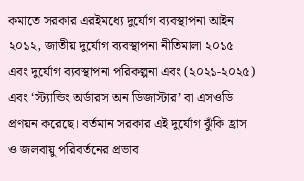কমাতে সরকার এরইমধ্যে দুর্যোগ ব্যবস্থাপনা আইন ২০১২, জাতীয় দুর্যোগ ব্যবস্থাপনা নীতিমালা ২০১৫ এবং দুর্যোগ ব্যবস্থাপনা পরিকল্পনা এবং (২০২১-২০২৫) এবং ‘স্ট্যান্ডিং অর্ডারস অন ডিজাস্টার’ বা এসওডি প্রণয়ন করেছে। বর্তমান সরকার এই দুর্যোগ ঝুঁকি হ্রাস ও জলবায়ু পরিবর্তনের প্রভাব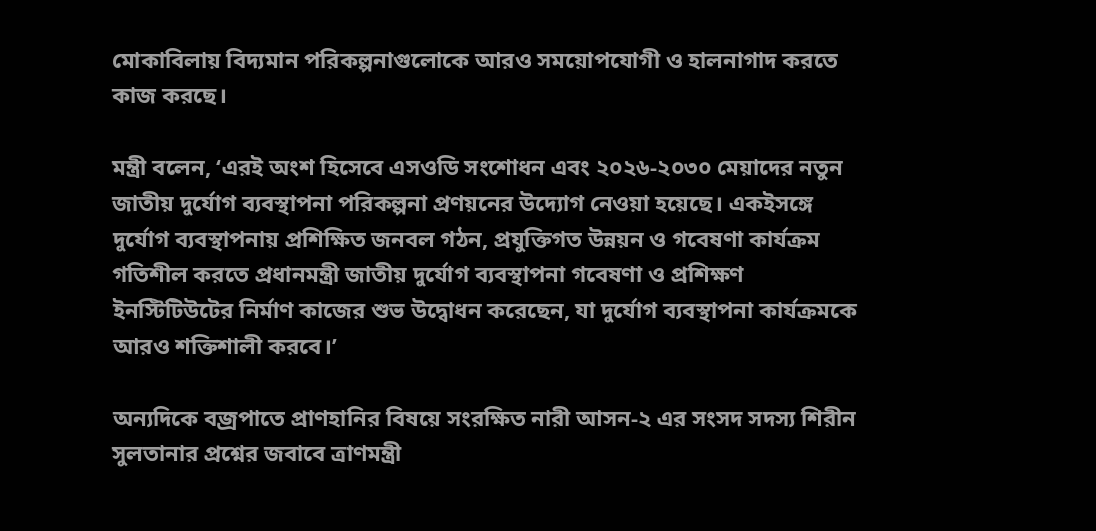মোকাবিলায় বিদ্যমান পরিকল্পনাগুলোকে আরও সময়োপযোগী ও হালনাগাদ করতে কাজ করছে।

মন্ত্রী বলেন, ‘এরই অংশ হিসেবে এসওডি সংশোধন এবং ২০২৬-২০৩০ মেয়াদের নতুন জাতীয় দুর্যোগ ব্যবস্থাপনা পরিকল্পনা প্রণয়নের উদ্যোগ নেওয়া হয়েছে। একইসঙ্গে দুর্যোগ ব্যবস্থাপনায় প্রশিক্ষিত জনবল গঠন, প্রযুক্তিগত উন্নয়ন ও গবেষণা কার্যক্রম গতিশীল করতে প্রধানমন্ত্রী জাতীয় দুর্যোগ ব্যবস্থাপনা গবেষণা ও প্রশিক্ষণ ইনস্টিটিউটের নির্মাণ কাজের শুভ উদ্বোধন করেছেন, যা দুর্যোগ ব্যবস্থাপনা কার্যক্রমকে আরও শক্তিশালী করবে।’

অন্যদিকে বজ্রপাতে প্রাণহানির বিষয়ে সংরক্ষিত নারী আসন-২ এর সংসদ সদস্য শিরীন সুলতানার প্রশ্নের জবাবে ত্রাণমন্ত্রী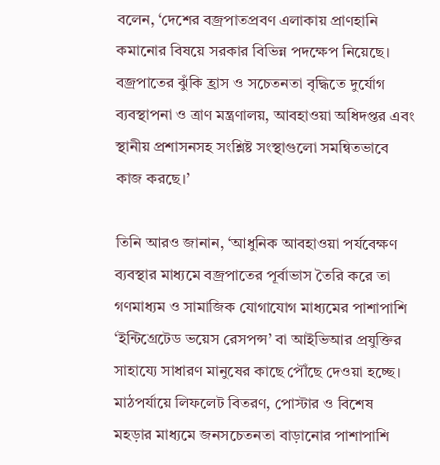বলেন, ‘দেশের বজ্রপাতপ্রবণ এলাকায় প্রাণহানি কমানোর বিষয়ে সরকার বিভিন্ন পদক্ষেপ নিয়েছে। বজ্রপাতের ঝুঁকি হ্রাস ও সচেতনতা বৃদ্ধিতে দুর্যোগ ব্যবস্থাপনা ও ত্রাণ মন্ত্রণালয়, আবহাওয়া অধিদপ্তর এবং স্থানীয় প্রশাসনসহ সংশ্লিষ্ট সংস্থাগুলো সমন্বিতভাবে কাজ করছে।’

তিনি আরও জানান, ‘আধুনিক আবহাওয়া পর্যবেক্ষণ ব্যবস্থার মাধ্যমে বজ্রপাতের পূর্বাভাস তৈরি করে তা গণমাধ্যম ও সামাজিক যোগাযোগ মাধ্যমের পাশাপাশি ‘ইন্টিগ্রেটেড ভয়েস রেসপন্স’ বা আইভিআর প্রযুক্তির সাহায্যে সাধারণ মানুষের কাছে পৌঁছে দেওয়া হচ্ছে। মাঠপর্যায়ে লিফলেট বিতরণ, পোস্টার ও বিশেষ মহড়ার মাধ্যমে জনসচেতনতা বাড়ানোর পাশাপাশি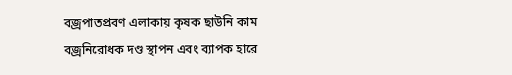বজ্রপাতপ্রবণ এলাকায় কৃষক ছাউনি কাম বজ্রনিরোধক দণ্ড স্থাপন এবং ব্যাপক হারে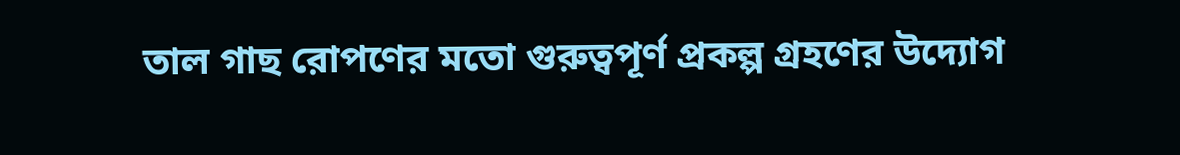তাল গাছ রোপণের মতো গুরুত্বপূর্ণ প্রকল্প গ্রহণের উদ্যোগ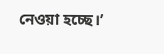নেওয়া হচ্ছে।’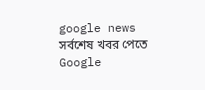google news সর্বশেষ খবর পেতে Google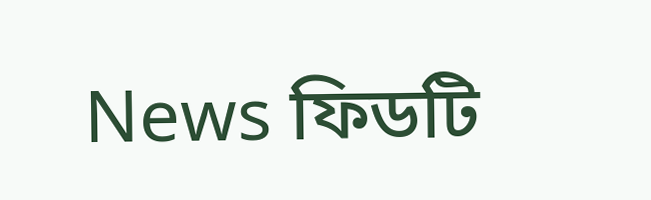News ফিডটি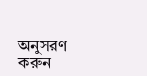অনুসরণ করুন